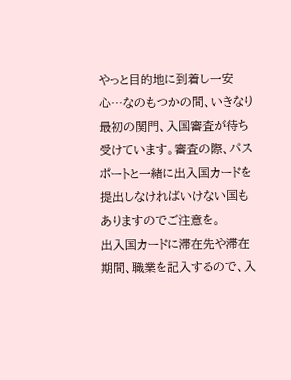やっと目的地に到着し一安心…なのもつかの間、いきなり最初の関門、入国審査が待ち受けています。審査の際、パスポートと一緒に出入国カードを提出しなければいけない国もありますのでご注意を。
出入国カードに滞在先や滞在期間、職業を記入するので、入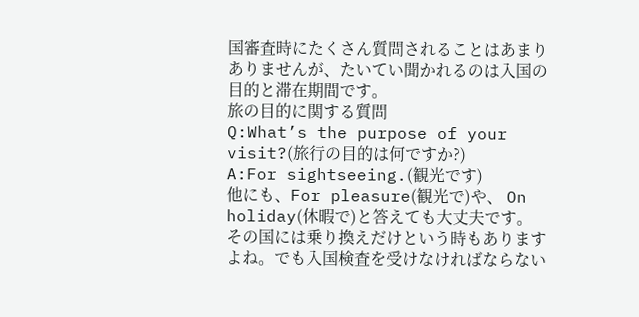国審査時にたくさん質問されることはあまりありませんが、たいてい聞かれるのは入国の目的と滞在期間です。
旅の目的に関する質問
Q:What’s the purpose of your visit?(旅行の目的は何ですか?)
A:For sightseeing.(観光です)
他にも、For pleasure(観光で)や、 On holiday(休暇で)と答えても大丈夫です。
その国には乗り換えだけという時もありますよね。でも入国検査を受けなければならない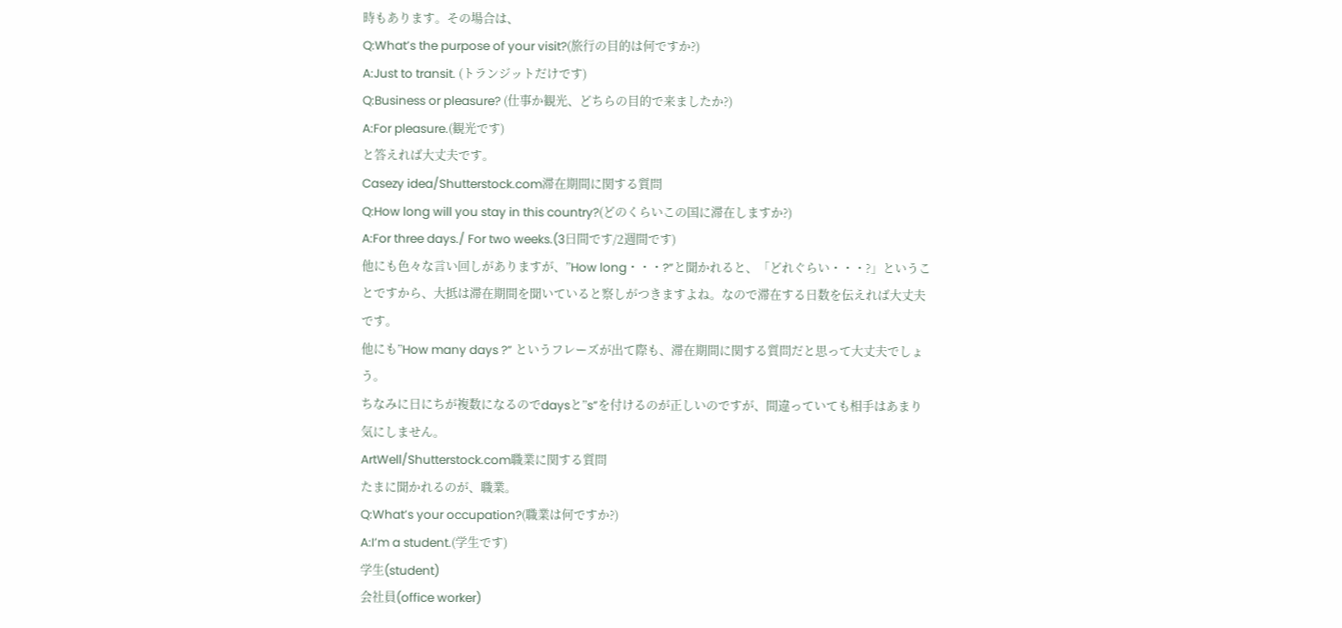時もあります。その場合は、
Q:What’s the purpose of your visit?(旅行の目的は何ですか?)
A:Just to transit. (トランジットだけです)
Q:Business or pleasure? (仕事か観光、どちらの目的で来ましたか?)
A:For pleasure.(観光です)
と答えれば大丈夫です。
Casezy idea/Shutterstock.com滞在期間に関する質問
Q:How long will you stay in this country?(どのくらいこの国に滞在しますか?)
A:For three days./ For two weeks.(3日間です/2週間です)
他にも色々な言い回しがありますが、”How long・・・?”と聞かれると、「どれぐらい・・・?」ということですから、大抵は滞在期間を聞いていると察しがつきますよね。なので滞在する日数を伝えれば大丈夫です。
他にも”How many days ?” というフレーズが出て際も、滞在期間に関する質問だと思って大丈夫でしょう。
ちなみに日にちが複数になるのでdaysと”s”を付けるのが正しいのですが、間違っていても相手はあまり気にしません。
ArtWell/Shutterstock.com職業に関する質問
たまに聞かれるのが、職業。
Q:What’s your occupation?(職業は何ですか?)
A:I’m a student.(学生です)
学生(student)
会社員(office worker)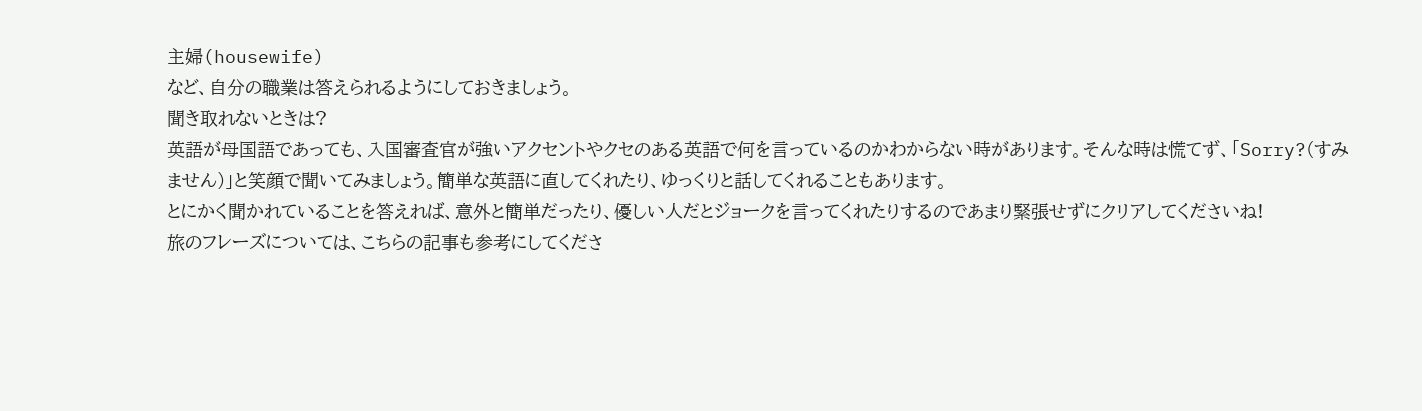主婦(housewife)
など、自分の職業は答えられるようにしておきましょう。
聞き取れないときは?
英語が母国語であっても、入国審査官が強いアクセントやクセのある英語で何を言っているのかわからない時があります。そんな時は慌てず、「Sorry?(すみません)」と笑顔で聞いてみましょう。簡単な英語に直してくれたり、ゆっくりと話してくれることもあります。
とにかく聞かれていることを答えれば、意外と簡単だったり、優しい人だとジョークを言ってくれたりするのであまり緊張せずにクリアしてくださいね!
旅のフレーズについては、こちらの記事も参考にしてくださ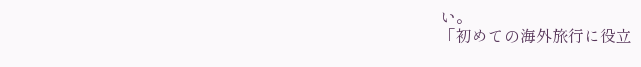い。
「初めての海外旅行に役立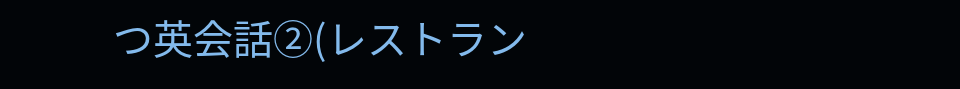つ英会話②(レストラン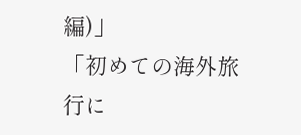編)」
「初めての海外旅行に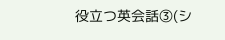役立つ英会話③(シ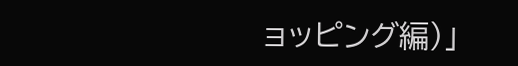ョッピング編)」